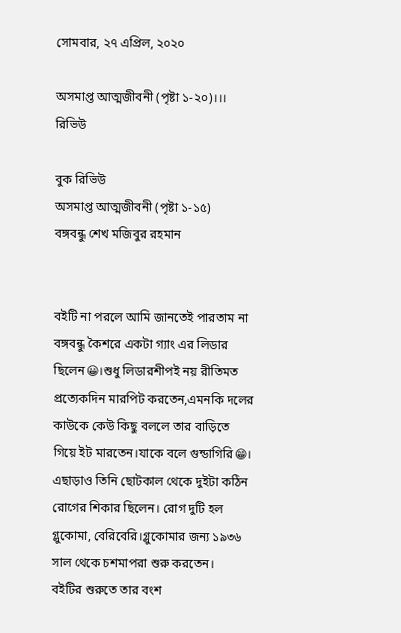সোমবার, ২৭ এপ্রিল, ২০২০

অসমাপ্ত আত্মজীবনী (পৃষ্টা ১-২০)।।। রিভিউ

বুক রিভিউ
অসমাপ্ত আত্মজীবনী (পৃষ্টা ১-১৫)
বঙ্গবন্ধু শেখ মজিবুর রহমান


বইটি না পরলে আমি জানতেই পারতাম না বঙ্গবন্ধু কৈশরে একটা গ্যাং এর লিডার ছিলেন😀।শুধু লিডারশীপই নয় রীতিমত প্রত্যেকদিন মারপিট করতেন,এমনকি দলের কাউকে কেউ কিছু বললে তার বাড়িতে গিয়ে ইট মারতেন।যাকে বলে গুন্ডাগিরি😁।
এছাড়াও তিনি ছোটকাল থেকে দুইটা কঠিন রোগের শিকার ছিলেন। রোগ দুটি হল গ্লুকোমা, বেরিবেরি।গ্লুকোমার জন্য ১৯৩৬ সাল থেকে চশমাপরা শুরু করতেন।
বইটির শুরুতে তার বংশ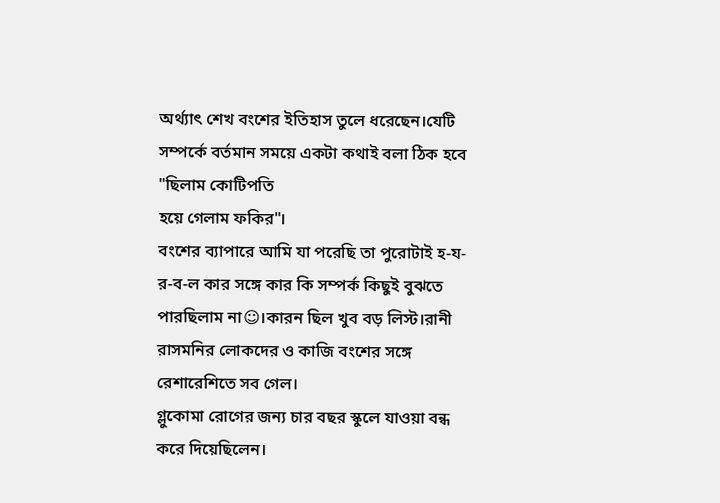অর্থ্যাৎ শেখ বংশের ইতিহাস তুলে ধরেছেন।যেটি সম্পর্কে বর্তমান সময়ে একটা কথাই বলা ঠিক হবে
"ছিলাম কোটিপতি
হয়ে গেলাম ফকির"।
বংশের ব্যাপারে আমি যা পরেছি তা পুরোটাই হ-য-র-ব-ল কার সঙ্গে কার কি সম্পর্ক কিছুই বুঝতে পারছিলাম না☺।কারন ছিল খুব বড় লিস্ট।রানী রাসমনির লোকদের ও কাজি বংশের সঙ্গে রেশারেশিতে সব গেল।
গ্লুকোমা রোগের জন্য চার বছর স্কুলে যাওয়া বন্ধ করে দিয়েছিলেন।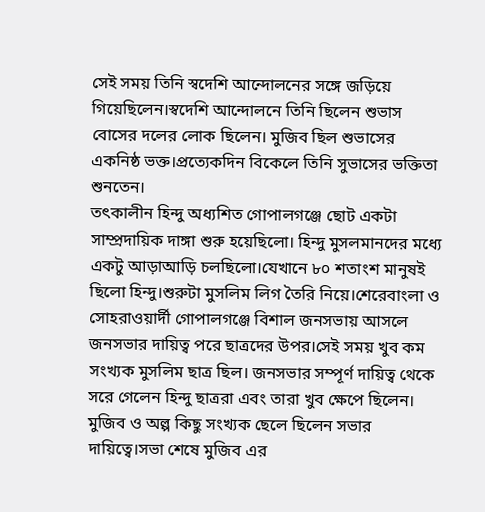সেই সময় তিনি স্বদেশি আন্দোলনের সঙ্গে জড়িয়ে গিয়েছিলেন।স্বদেশি আন্দোলনে তিনি ছিলেন শুভাস বোসের দলের লোক ছিলেন। মুজিব ছিল শুভাসের একনিষ্ঠ ভক্ত।প্রত্যেকদিন বিকেলে তিনি সুভাসের ভক্তিতা শুনতেন।
তৎকালীন হিন্দু অধ্যশিত গোপালগঞ্জে ছোট একটা সাম্প্রদায়িক দাঙ্গা শুরু হয়েছিলো। হিন্দু মুসলমানদের মধ্যে একটু আড়াআড়ি চলছিলো।যেখানে ৮০ শতাংশ মানুষই ছিলো হিন্দু।শুরুটা মুসলিম লিগ তৈরি নিয়ে।শেরেবাংলা ও সোহরাওয়ার্দী গোপালগঞ্জে বিশাল জনসভায় আসলে জনসভার দায়িত্ব পরে ছাত্রদের উপর।সেই সময় খুব কম সংখ্যক মুসলিম ছাত্র ছিল। জনসভার সম্পূর্ণ দায়িত্ব থেকে সরে গেলেন হিন্দু ছাত্ররা এবং তারা খুব ক্ষেপে ছিলেন। মুজিব ও অল্প কিছু সংখ্যক ছেলে ছিলেন সভার দায়িত্বে।সভা শেষে মুজিব এর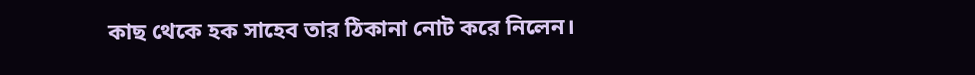কাছ থেকে হক সাহেব তার ঠিকানা নোট করে নিলেন।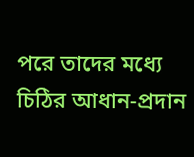পরে তাদের মধ্যে চিঠির আধান-প্রদান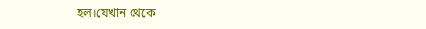হল।যেখান থেকে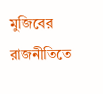মুজিবের রাজনীতিতে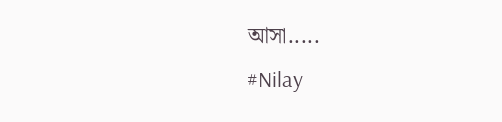আসা.....
#Nilay